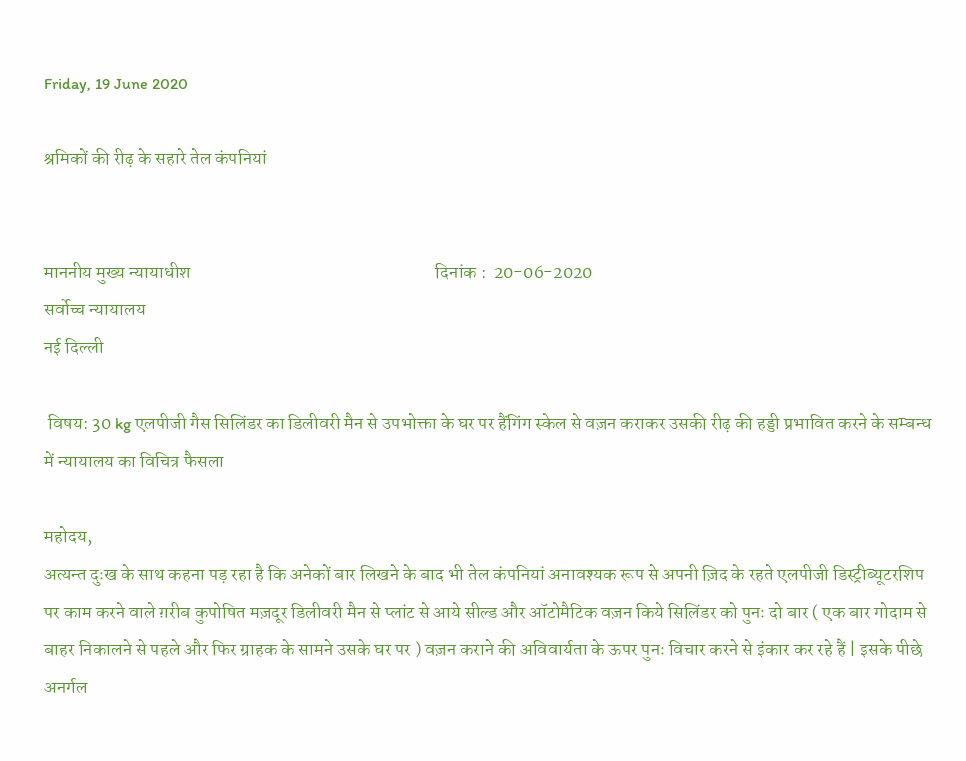Friday, 19 June 2020

श्रमिकों की रीढ़ के सहारे तेल कंपनियां


माननीय मुख्य न्यायाधीश                                                                  दिनांक :  20-06-2020
सर्वोच्च न्यायालय
नई दिल्ली

 विषय: 30 kg एलपीजी गैस सिलिंडर का डिलीवरी मैन से उपभोक्ता के घर पर हैंगिंग स्केल से वज़न कराकर उसकी रीढ़ की हड्डी प्रभावित करने के सम्बन्ध में न्यायालय का विचित्र फैसला

महोदय,
अत्यन्त दुःख के साथ कहना पड़ रहा है कि अनेकों बार लिखने के बाद भी तेल कंपनियां अनावश्यक रूप से अपनी ज़िद के रहते एलपीजी डिस्ट्रीब्यूटरशिप पर काम करने वाले ग़रीब कुपोषित मज़दूर डिलीवरी मैन से प्लांट से आये सील्ड और ऑटोमैटिक वज़न किये सिलिंडर को पुनः दो बार ( एक बार गोदाम से बाहर निकालने से पहले और फिर ग्राहक के सामने उसके घर पर ) वज़न कराने की अविवार्यता के ऊपर पुनः विचार करने से इंकार कर रहे हैं | इसके पीछे अनर्गल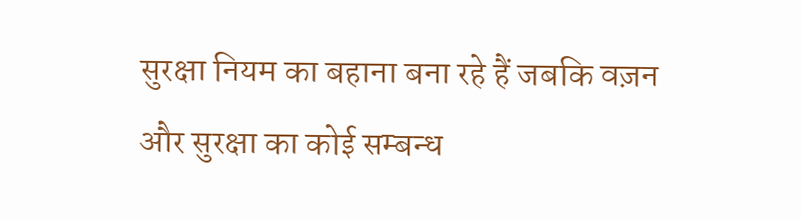सुरक्षा नियम का बहाना बना रहे हैं जबकि वज़न और सुरक्षा का कोई सम्बन्ध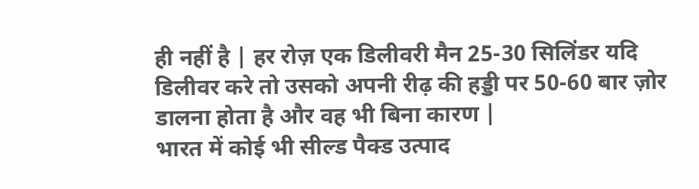ही नहीं है | हर रोज़ एक डिलीवरी मैन 25-30 सिलिंडर यदि डिलीवर करे तो उसको अपनी रीढ़ की हड्डी पर 50-60 बार ज़ोर डालना होता है और वह भी बिना कारण |
भारत में कोई भी सील्ड पैक्ड उत्पाद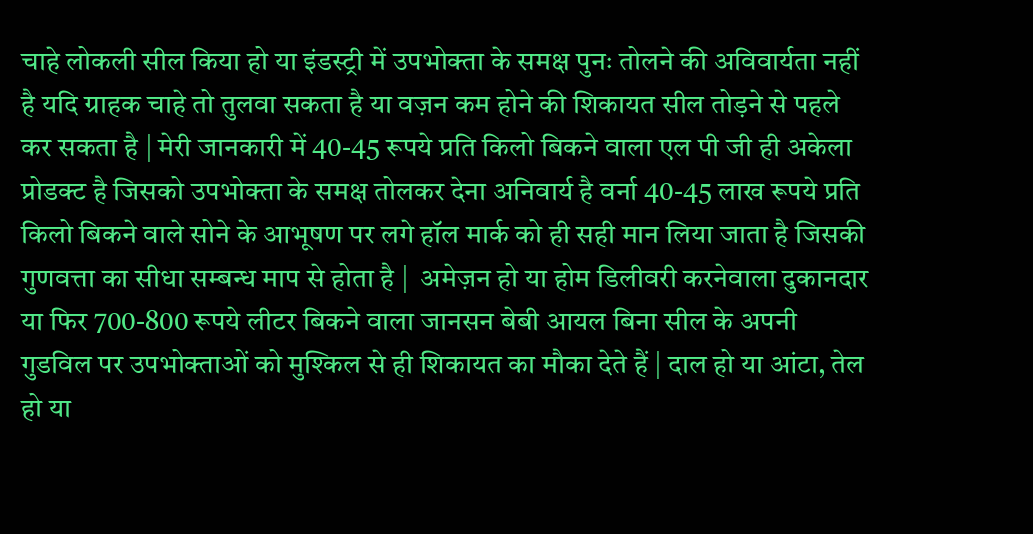चाहे लोकली सील किया हो या इंडस्ट्री में उपभोक्ता के समक्ष पुनः तोलने की अविवार्यता नहीं है यदि ग्राहक चाहे तो तुलवा सकता है या वज़न कम होने की शिकायत सील तोड़ने से पहले कर सकता है | मेरी जानकारी में 40-45 रूपये प्रति किलो बिकने वाला एल पी जी ही अकेला प्रोडक्ट है जिसको उपभोक्ता के समक्ष तोलकर देना अनिवार्य है वर्ना 40-45 लाख रूपये प्रति किलो बिकने वाले सोने के आभूषण पर लगे हॉल मार्क को ही सही मान लिया जाता है जिसकी गुणवत्ता का सीधा सम्बन्ध माप से होता है |  अमेज़न हो या होम डिलीवरी करनेवाला दुकानदार या फिर 700-800 रूपये लीटर बिकने वाला जानसन बेबी आयल बिना सील के अपनी गुडविल पर उपभोक्ताओं को मुश्किल से ही शिकायत का मौका देते हैं | दाल हो या आंटा, तेल हो या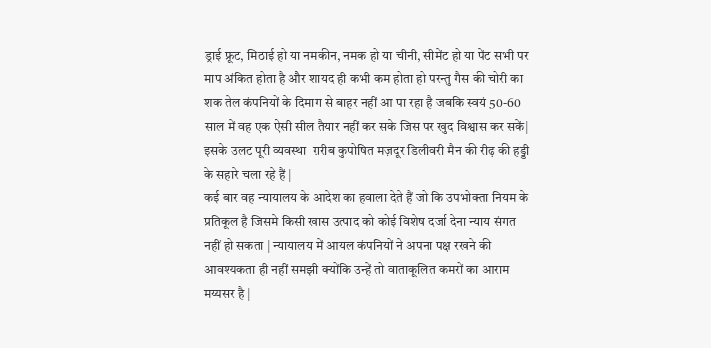ड्राई फ्रूट, मिठाई हो या नमकीन, नमक हो या चीनी, सीमेंट हो या पेंट सभी पर माप अंकित होता है और शायद ही कभी कम होता हो परन्तु गैस की चोरी का शक तेल कंपनियों के दिमाग से बाहर नहीं आ पा रहा है जबकि स्वयं 50-60 साल में वह एक ऐसी सील तैयार नहीं कर सके जिस पर खुद विश्वास कर सकें| इसके उलट पूरी व्यवस्था  ग़रीब कुपोषित मज़दूर डिलीवरी मैन की रीढ़ की हड्डी के सहारे चला रहे हैं |
कई बार वह न्यायालय के आदेश का हवाला देते हैं जो कि उपभोक्ता नियम के प्रतिकूल है जिसमे किसी खास उत्पाद को कोई विशेष दर्जा देना न्याय संगत नहीं हो सकता | न्यायालय में आयल कंपनियों ने अपना पक्ष रखने की आवश्यकता ही नहीं समझी क्योंकि उन्हें तो वाताकूलित कमरों का आराम मय्यसर है |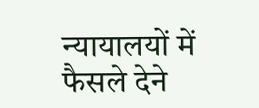न्यायालयों में फैसले देने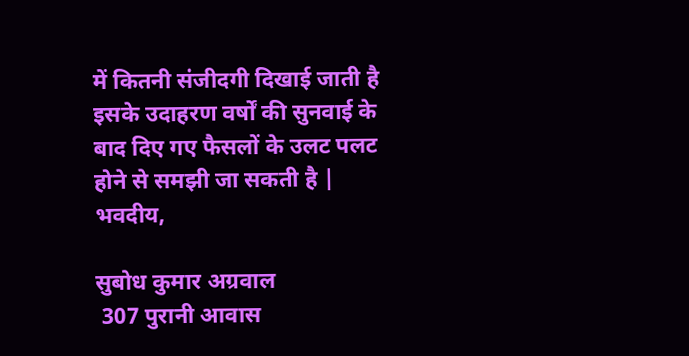में कितनी संजीदगी दिखाई जाती है इसके उदाहरण वर्षों की सुनवाई के बाद दिए गए फैसलों के उलट पलट होने से समझी जा सकती है |
भवदीय,

सुबोध कुमार अग्रवाल
 307 पुरानी आवास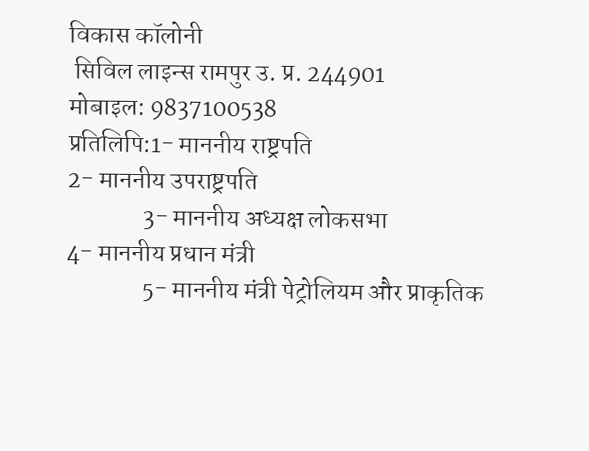विकास कॉलोनी
 सिविल लाइन्स रामपुर उ. प्र. 244901
मोबाइल: 9837100538
प्रतिलिपि:1- माननीय राष्ट्रपति                                                            2- माननीय उपराष्ट्रपति
               3- माननीय अध्यक्ष लोकसभा                                               4- माननीय प्रधान मंत्री
               5- माननीय मंत्री पेट्रोलियम और प्राकृतिक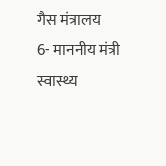गैस मंत्रालय   6- माननीय मंत्री स्वास्थ्य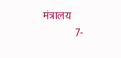मंत्रालय
               7-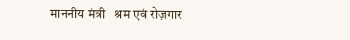माननीय मंत्री   श्रम एवं रोज़गार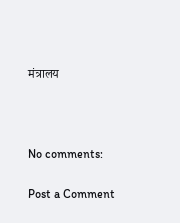मंत्रालय



No comments:

Post a Comment